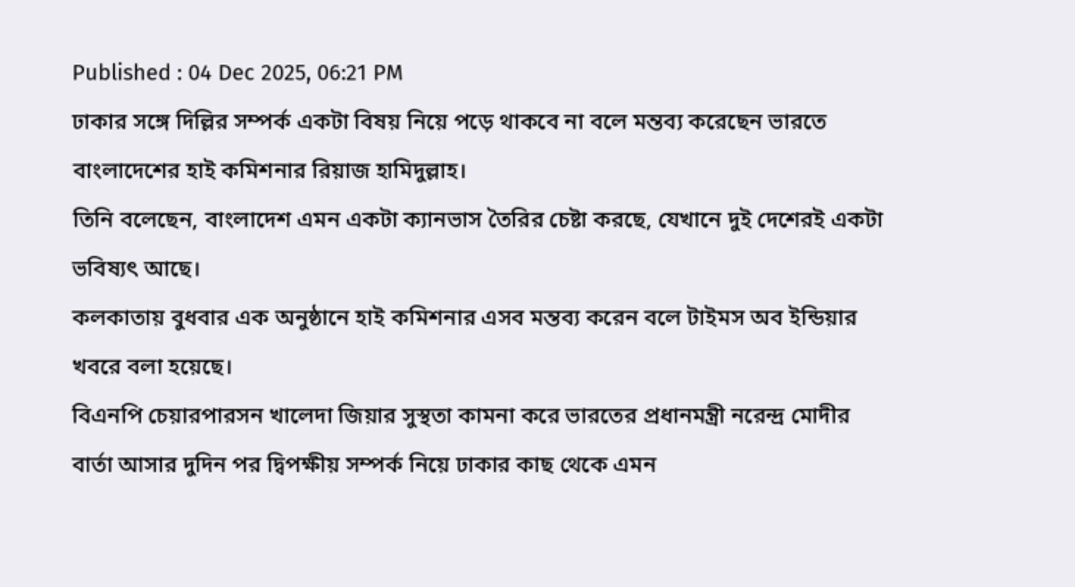Published : 04 Dec 2025, 06:21 PM
ঢাকার সঙ্গে দিল্লির সম্পর্ক একটা বিষয় নিয়ে পড়ে থাকবে না বলে মন্তব্য করেছেন ভারতে বাংলাদেশের হাই কমিশনার রিয়াজ হামিদুল্লাহ।
তিনি বলেছেন, বাংলাদেশ এমন একটা ক্যানভাস তৈরির চেষ্টা করছে, যেখানে দুই দেশেরই একটা ভবিষ্যৎ আছে।
কলকাতায় বুধবার এক অনুষ্ঠানে হাই কমিশনার এসব মন্তব্য করেন বলে টাইমস অব ইন্ডিয়ার খবরে বলা হয়েছে।
বিএনপি চেয়ারপারসন খালেদা জিয়ার সুস্থতা কামনা করে ভারতের প্রধানমন্ত্রী নরেন্দ্র মোদীর বার্তা আসার দুদিন পর দ্বিপক্ষীয় সম্পর্ক নিয়ে ঢাকার কাছ থেকে এমন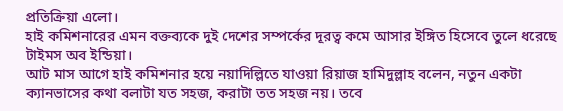প্রতিক্রিয়া এলো।
হাই কমিশনারের এমন বক্তব্যকে দুই দেশের সম্পর্কের দূরত্ব কমে আসার ইঙ্গিত হিসেবে তুলে ধরেছে টাইমস অব ইন্ডিয়া।
আট মাস আগে হাই কমিশনার হয়ে নয়াদিল্লিতে যাওয়া রিয়াজ হামিদুল্লাহ বলেন, নতুন একটা ক্যানভাসের কথা বলাটা যত সহজ, করাটা তত সহজ নয়। তবে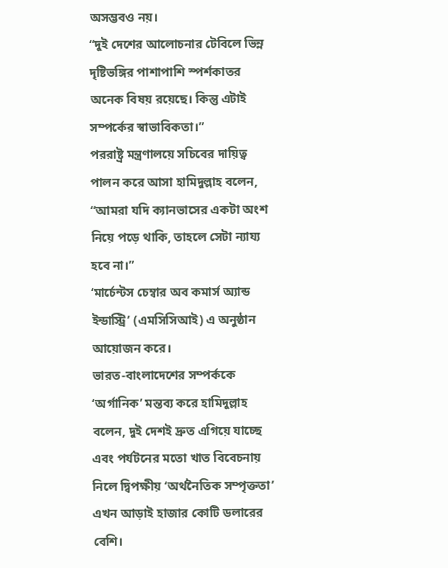অসম্ভবও নয়।
“দুই দেশের আলোচনার টেবিলে ভিন্ন দৃষ্টিভঙ্গির পাশাপাশি স্পর্শকাতর অনেক বিষয় রয়েছে। কিন্তু এটাই সম্পর্কের স্বাভাবিকতা।”
পররাষ্ট্র মন্ত্রণালয়ে সচিবের দায়িত্ব পালন করে আসা হামিদুল্লাহ বলেন, “আমরা যদি ক্যানভাসের একটা অংশ নিয়ে পড়ে থাকি, তাহলে সেটা ন্যায্য হবে না।”
‘মার্চেন্টস চেম্বার অব কমার্স অ্যান্ড ইন্ডাস্ট্রি’ (এমসিসিআই) এ অনুষ্ঠান আয়োজন করে।
ভারত-বাংলাদেশের সম্পর্ককে ‘অর্গানিক’ মন্তব্য করে হামিদুল্লাহ বলেন, দুই দেশই দ্রুত এগিয়ে যাচ্ছে এবং পর্যটনের মতো খাত বিবেচনায় নিলে দ্বিপক্ষীয় ‘অর্থনৈতিক সম্পৃক্ততা’ এখন আড়াই হাজার কোটি ডলারের বেশি।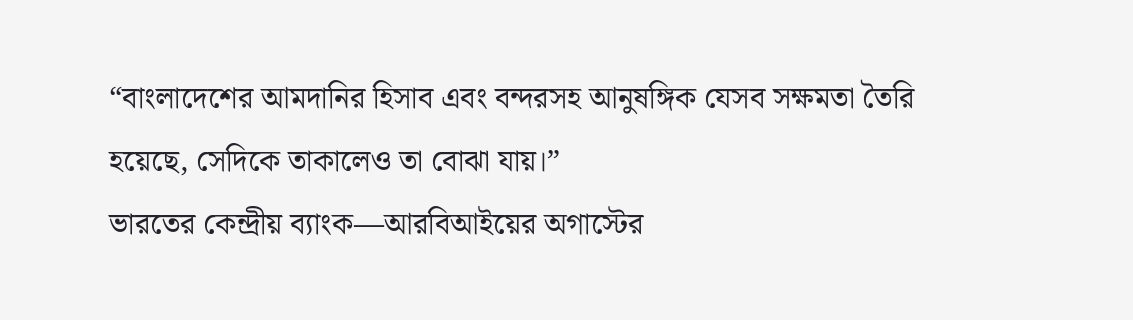“বাংলাদেশের আমদানির হিসাব এবং বন্দরসহ আনুষঙ্গিক যেসব সক্ষমতা তৈরি হয়েছে, সেদিকে তাকালেও তা বোঝা যায়।”
ভারতের কেন্দ্রীয় ব্যাংক—আরবিআইয়ের অগাস্টের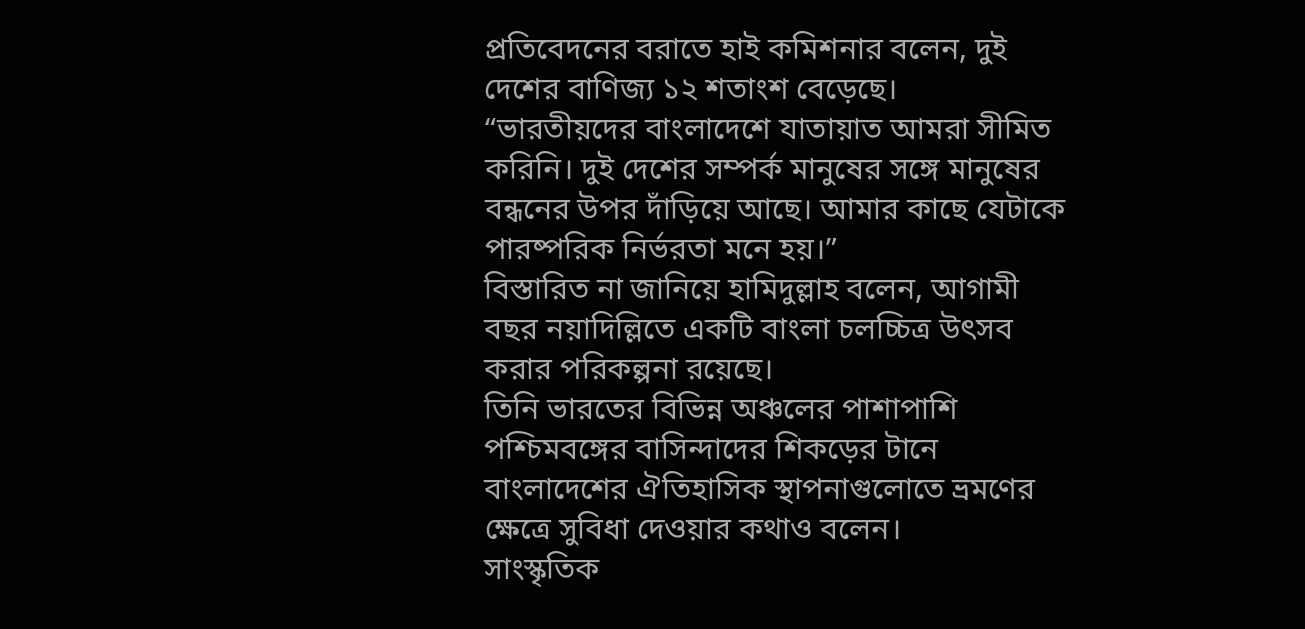প্রতিবেদনের বরাতে হাই কমিশনার বলেন, দুই দেশের বাণিজ্য ১২ শতাংশ বেড়েছে।
“ভারতীয়দের বাংলাদেশে যাতায়াত আমরা সীমিত করিনি। দুই দেশের সম্পর্ক মানুষের সঙ্গে মানুষের বন্ধনের উপর দাঁড়িয়ে আছে। আমার কাছে যেটাকে পারষ্পরিক নির্ভরতা মনে হয়।”
বিস্তারিত না জানিয়ে হামিদুল্লাহ বলেন, আগামী বছর নয়াদিল্লিতে একটি বাংলা চলচ্চিত্র উৎসব করার পরিকল্পনা রয়েছে।
তিনি ভারতের বিভিন্ন অঞ্চলের পাশাপাশি পশ্চিমবঙ্গের বাসিন্দাদের শিকড়ের টানে বাংলাদেশের ঐতিহাসিক স্থাপনাগুলোতে ভ্রমণের ক্ষেত্রে সুবিধা দেওয়ার কথাও বলেন।
সাংস্কৃতিক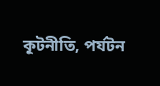কূটনীতি, পর্যটন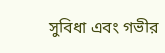সুবিধা এবং গভীর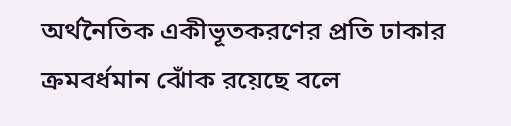অর্থনৈতিক একীভূতকরণের প্রতি ঢাকার ক্রমবর্ধমান ঝোঁক রয়েছে বলে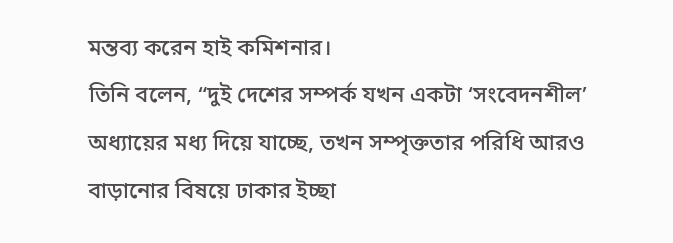মন্তব্য করেন হাই কমিশনার।
তিনি বলেন, “দুই দেশের সম্পর্ক যখন একটা ‘সংবেদনশীল’ অধ্যায়ের মধ্য দিয়ে যাচ্ছে, তখন সম্পৃক্ততার পরিধি আরও বাড়ানোর বিষয়ে ঢাকার ইচ্ছা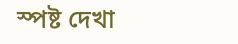স্পষ্ট দেখা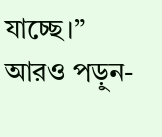যাচ্ছে।”
আরও পড়ুন-